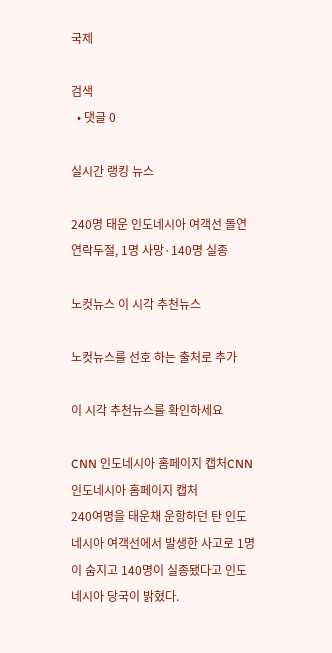국제

검색
  • 댓글 0

실시간 랭킹 뉴스

240명 태운 인도네시아 여객선 돌연 연락두절, 1명 사망·140명 실종

노컷뉴스 이 시각 추천뉴스

노컷뉴스를 선호 하는 출처로 추가

이 시각 추천뉴스를 확인하세요

CNN 인도네시아 홈페이지 캡처CNN 인도네시아 홈페이지 캡처
240여명을 태운채 운항하던 탄 인도네시아 여객선에서 발생한 사고로 1명이 숨지고 140명이 실종됐다고 인도네시아 당국이 밝혔다.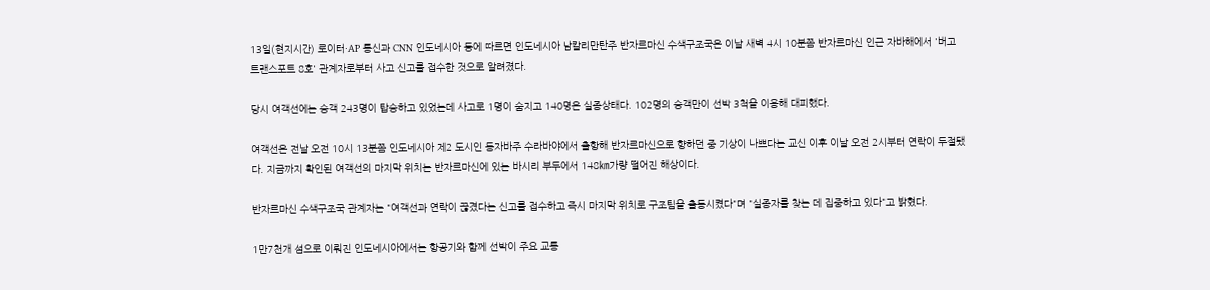13일(현지시간) 로이터·AP 통신과 CNN 인도네시아 등에 따르면 인도네시아 남칼리만탄주 반자르마신 수색구조국은 이날 새벽 4시 10분쯤 반자르마신 인근 자바해에서 '버고 트랜스포트 8호' 관계자로부터 사고 신고를 접수한 것으로 알려졌다.

당시 여객선에는 승객 243명이 탑승하고 있었는데 사고로 1명이 숨지고 140명은 실종상태다. 102명의 승객만이 선박 3척을 이용해 대피했다.

여객선은 전날 오전 10시 13분쯤 인도네시아 제2 도시인 동자바주 수라바야에서 출항해 반자르마신으로 향하던 중 기상이 나쁘다는 교신 이후 이날 오전 2시부터 연락이 두절됐다. 지금까지 확인된 여객선의 마지막 위치는 반자르마신에 있는 바시리 부두에서 148㎞가량 떨어진 해상이다.

반자르마신 수색구조국 관계자는 "여객선과 연락이 끊겼다는 신고를 접수하고 즉시 마지막 위치로 구조팀을 출동시켰다"며 "실종자를 찾는 데 집중하고 있다"고 밝혔다.

1만7천개 섬으로 이뤄진 인도네시아에서는 항공기와 함께 선박이 주요 교통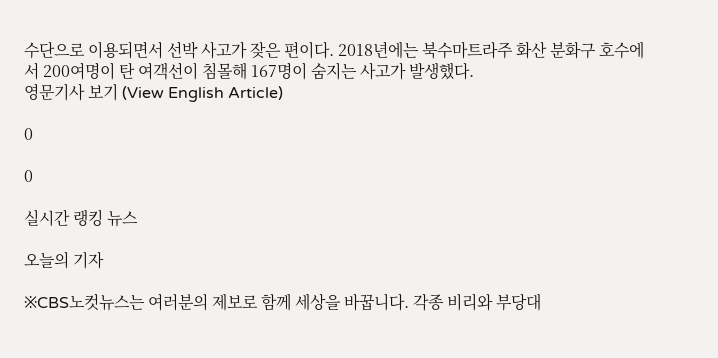수단으로 이용되면서 선박 사고가 잦은 편이다. 2018년에는 북수마트라주 화산 분화구 호수에서 200여명이 탄 여객선이 침몰해 167명이 숨지는 사고가 발생했다.
영문기사 보기 (View English Article)

0

0

실시간 랭킹 뉴스

오늘의 기자

※CBS노컷뉴스는 여러분의 제보로 함께 세상을 바꿉니다. 각종 비리와 부당대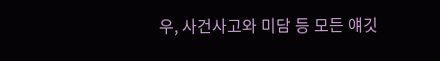우, 사건사고와 미담 등 모든 얘깃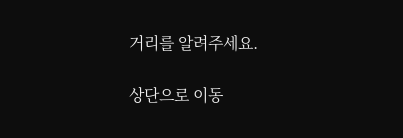거리를 알려주세요.

상단으로 이동